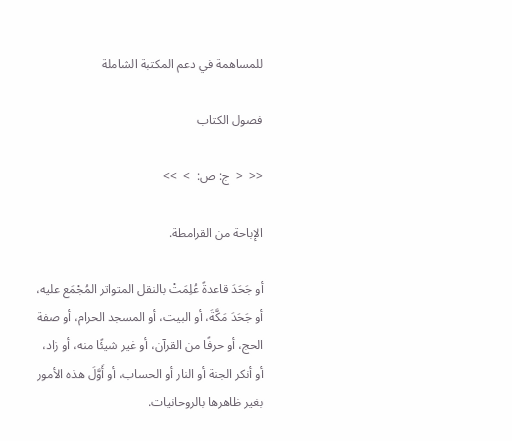للمساهمة في دعم المكتبة الشاملة

فصول الكتاب

<<  <  ج: ص:  >  >>

الإباحة من القرامطة.

أو جَحَدَ قاعدةً عُلِمَتْ بالنقل المتواتر المُجْمَع عليه، أو جَحَدَ مَكَّةَ، أو البيت، أو المسجد الحرام، أو صفة الحج، أو حرفًا من القرآن، أو غير شيئًا منه، أو زاد، أو أنكر الجنة أو النار أو الحساب، أو أَوَّلَ هذه الأمور بغير ظاهرها بالروحانيات.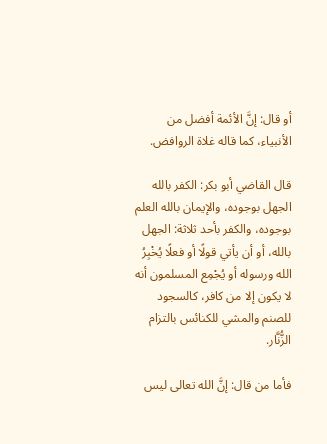أو قال: إنَّ الأئمة أفضل من الأنبياء، كما قاله غلاة الروافض.

قال القاضي أبو بكر: الكفر بالله الجهل بوجوده، والإيمان بالله العلم بوجوده، والكفر بأحد ثلاثة: الجهل بالله، أو أن يأتي قولًا أو فعلًا يُخْبِرُ الله ورسوله أو يُجْمِع المسلمون أنه لا يكون إلا من كافر، كالسجود للصنم والمشي للكنائس بالتزام الزُّنَّار.

فأما من قال: إنَّ الله تعالى ليس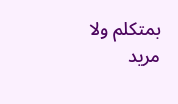بمتكلم ولا مريد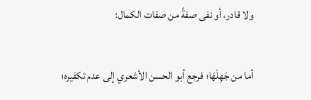ولا قادر، أو نفى صفةً من صفات الكمال:

أما من جَهِلَهَا؛ فرجع أبو الحسن الأشعري إلى عدم تكفيره؛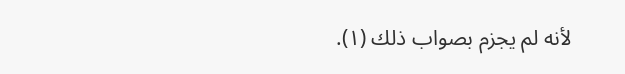لأنه لم يجزم بصواب ذلك (١).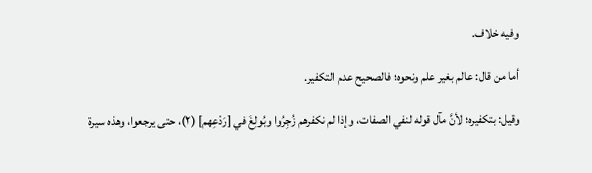وفيه خلاف.

أما من قال: عالم بغير علم ونحوه؛ فالصحيح عدم التكفير.

وقيل: بتكفيره؛ لأنَّ مآل قوله لنفي الصفات، وإذا لم نكفرهم زُجِرُوا وبُولِغَ في [رَدْعِهم] (٢)، حتى يرجعوا، وهذه سيرة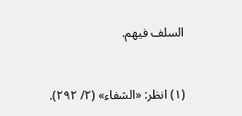السلف فيهم.


(١) انظر: «الشفاء» (٢/ ٢٩٢).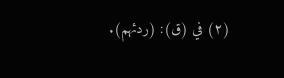(٢) في (ق): (ردئهم).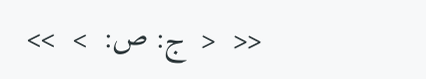<<  <  ج: ص:  >  >>